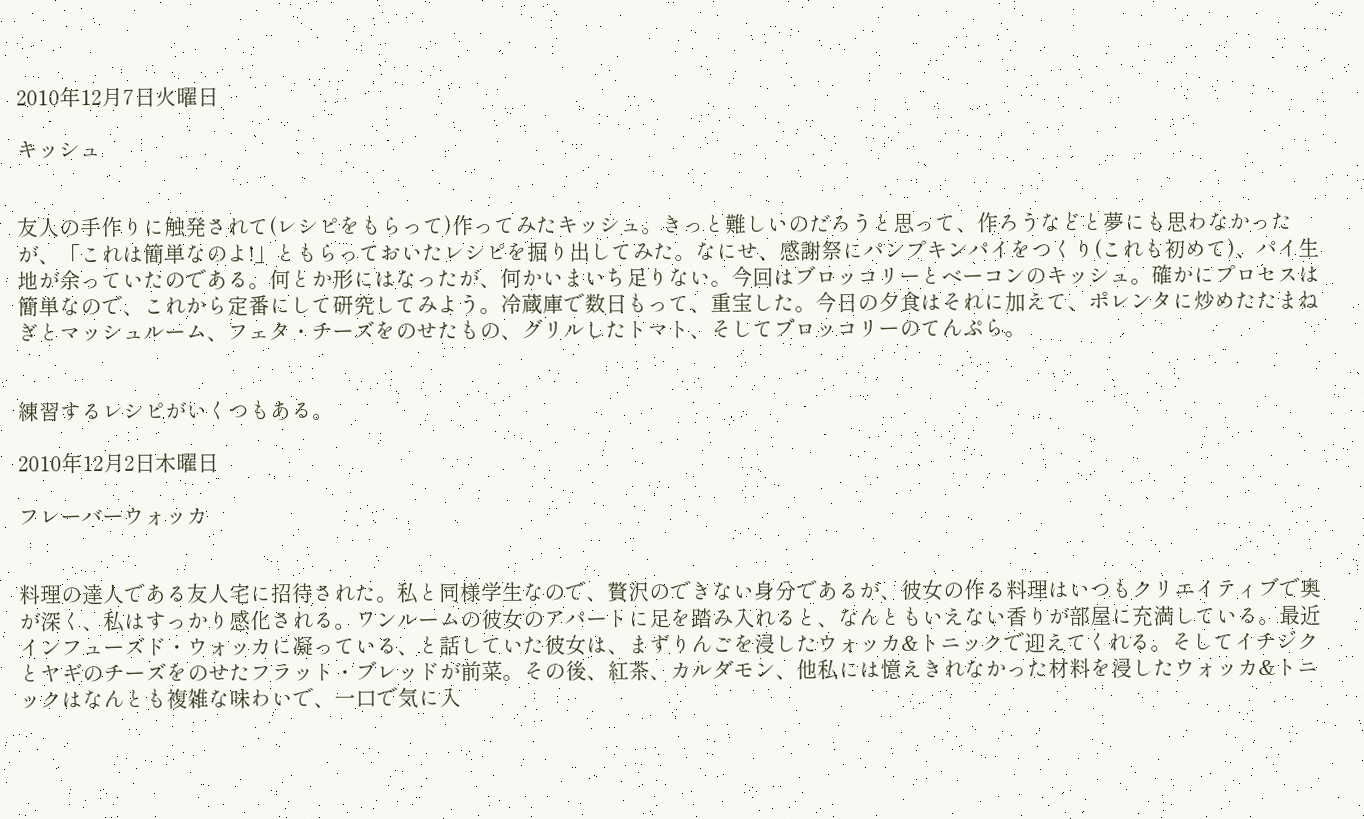2010年12月7日火曜日

キッシュ


友人の手作りに触発されて(レシピをもらって)作ってみたキッシュ。きっと難しいのだろうと思って、作ろうなどと夢にも思わなかったが、「これは簡単なのよ!」ともらっておいたレシピを掘り出してみた。なにせ、感謝祭にパンプキンパイをつくり(これも初めて)、パイ生地が余っていたのである。何とか形にはなったが、何かいまいち足りない。今回はブロッコリーとベーコンのキッシュ。確かにプロセスは簡単なので、これから定番にして研究してみよう。冷蔵庫で数日もって、重宝した。今日の夕食はそれに加えて、ポレンタに炒めたたまねぎとマッシュルーム、フェタ・チーズをのせたもの、グリルしたトマト、そしてブロッコリーのてんぷら。


練習するレシピがいくつもある。

2010年12月2日木曜日

フレーバーウォッカ


料理の達人である友人宅に招待された。私と同様学生なので、贅沢のできない身分であるが、彼女の作る料理はいつもクリエイティブで奥が深く、私はすっかり感化される。ワンルームの彼女のアパートに足を踏み入れると、なんともいえない香りが部屋に充満している。最近インフューズド・ウォッカに凝っている、と話していた彼女は、まずりんごを浸したウォッカ&トニックで迎えてくれる。そしてイチジクとヤギのチーズをのせたフラット・ブレッドが前菜。その後、紅茶、カルダモン、他私には憶えきれなかった材料を浸したウォッカ&トニックはなんとも複雑な味わいで、一口で気に入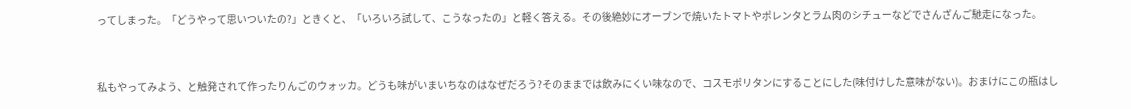ってしまった。「どうやって思いついたの?」ときくと、「いろいろ試して、こうなったの」と軽く答える。その後絶妙にオーブンで焼いたトマトやポレンタとラム肉のシチューなどでさんざんご馳走になった。



私もやってみよう、と触発されて作ったりんごのウォッカ。どうも味がいまいちなのはなぜだろう?そのままでは飲みにくい味なので、コスモポリタンにすることにした(味付けした意味がない)。おまけにこの瓶はし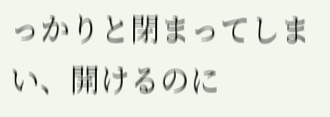っかりと閉まってしまい、開けるのに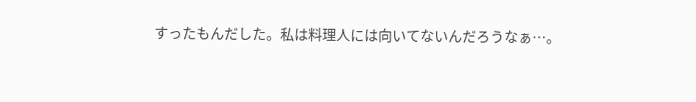すったもんだした。私は料理人には向いてないんだろうなぁ…。